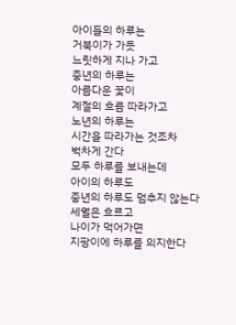아이들의 하루는
거북이가 가듯
느릿하게 지나 가고
중년의 하루는
아름다운 꽃이
계절의 흐름 따라가고
노년의 하루는
시간을 따라가는 것조차
벅차게 간다
모두 하루를 보내는데
아이의 하루도
중년의 하루도 멈추지 않는다
세월은 흐르고
나이가 먹어가면
지팡이에 하루를 의지한다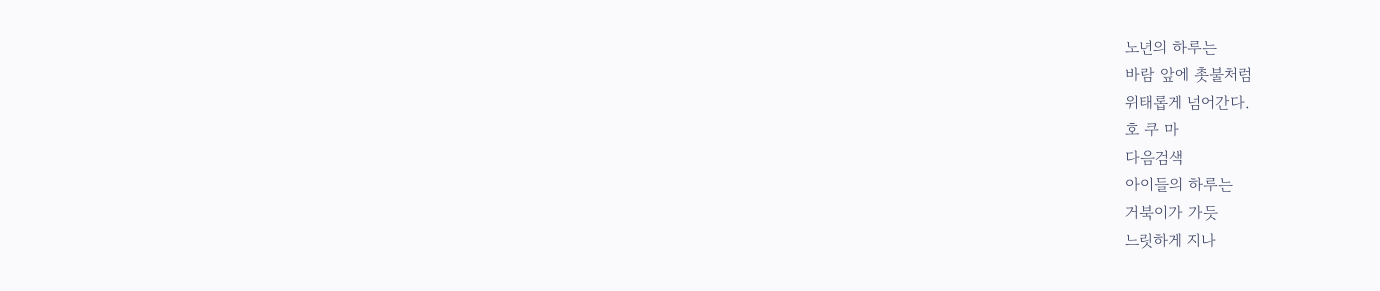노년의 하루는
바람 앞에 촛불처럼
위태롭게 넘어간다.
호 쿠 마
다음검색
아이들의 하루는
거북이가 가듯
느릿하게 지나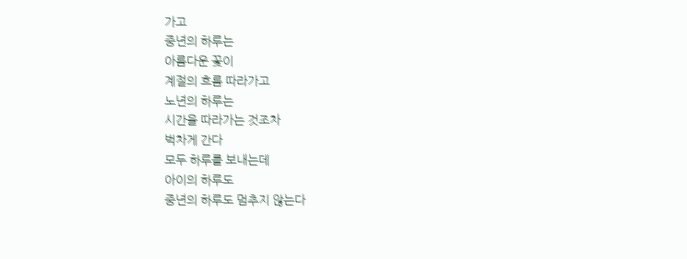가고
중년의 하루는
아름다운 꽃이
계절의 흐름 따라가고
노년의 하루는
시간을 따라가는 것조차
벅차게 간다
모두 하루를 보내는데
아이의 하루도
중년의 하루도 멈추지 않는다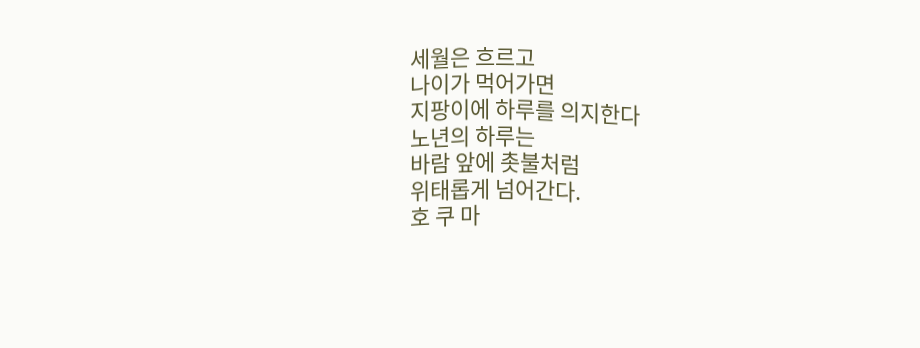세월은 흐르고
나이가 먹어가면
지팡이에 하루를 의지한다
노년의 하루는
바람 앞에 촛불처럼
위태롭게 넘어간다.
호 쿠 마